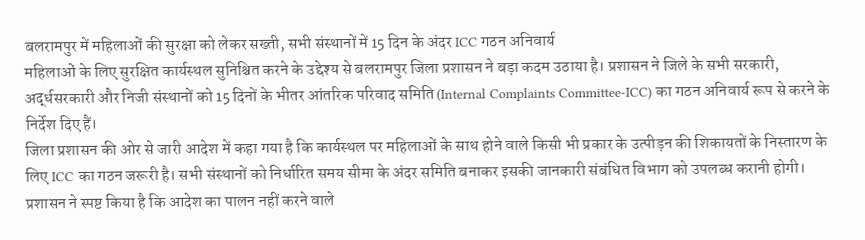बलरामपुर में महिलाओं की सुरक्षा को लेकर सख्ती, सभी संस्थानों में 15 दिन के अंदर ICC गठन अनिवार्य
महिलाओं के लिए सुरक्षित कार्यस्थल सुनिश्चित करने के उद्देश्य से बलरामपुर जिला प्रशासन ने बड़ा कदम उठाया है। प्रशासन ने जिले के सभी सरकारी, अर्द्धसरकारी और निजी संस्थानों को 15 दिनों के भीतर आंतरिक परिवाद समिति (Internal Complaints Committee-ICC) का गठन अनिवार्य रूप से करने के निर्देश दिए हैं।
जिला प्रशासन की ओर से जारी आदेश में कहा गया है कि कार्यस्थल पर महिलाओं के साथ होने वाले किसी भी प्रकार के उत्पीड़न की शिकायतों के निस्तारण के लिए ICC का गठन जरूरी है। सभी संस्थानों को निर्धारित समय सीमा के अंदर समिति बनाकर इसकी जानकारी संबंधित विभाग को उपलब्ध करानी होगी।
प्रशासन ने स्पष्ट किया है कि आदेश का पालन नहीं करने वाले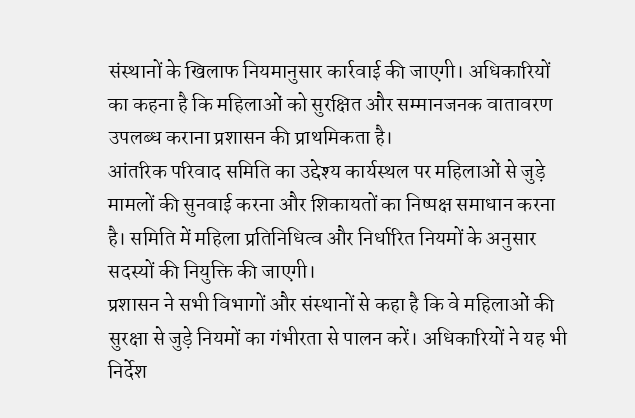संस्थानों के खिलाफ नियमानुसार कार्रवाई की जाएगी। अधिकारियों का कहना है कि महिलाओं को सुरक्षित और सम्मानजनक वातावरण उपलब्ध कराना प्रशासन की प्राथमिकता है।
आंतरिक परिवाद समिति का उद्देश्य कार्यस्थल पर महिलाओं से जुड़े मामलों की सुनवाई करना और शिकायतों का निष्पक्ष समाधान करना है। समिति में महिला प्रतिनिधित्व और निर्धारित नियमों के अनुसार सदस्यों की नियुक्ति की जाएगी।
प्रशासन ने सभी विभागों और संस्थानों से कहा है कि वे महिलाओं की सुरक्षा से जुड़े नियमों का गंभीरता से पालन करें। अधिकारियों ने यह भी निर्देश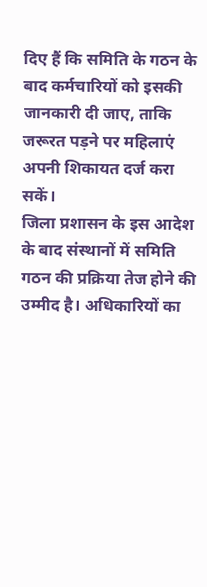दिए हैं कि समिति के गठन के बाद कर्मचारियों को इसकी जानकारी दी जाए, ताकि जरूरत पड़ने पर महिलाएं अपनी शिकायत दर्ज करा सकें।
जिला प्रशासन के इस आदेश के बाद संस्थानों में समिति गठन की प्रक्रिया तेज होने की उम्मीद है। अधिकारियों का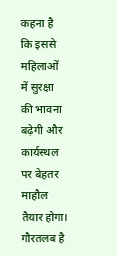कहना है कि इससे महिलाओं में सुरक्षा की भावना बढ़ेगी और कार्यस्थल पर बेहतर माहौल तैयार होगा।
गौरतलब है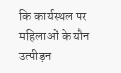कि कार्यस्थल पर महिलाओं के यौन उत्पीड़न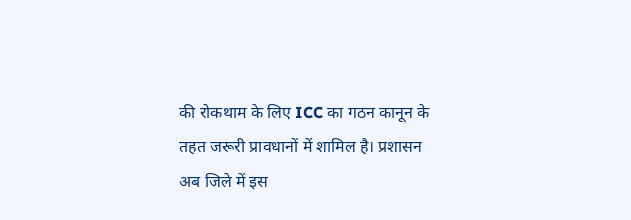की रोकथाम के लिए ICC का गठन कानून के तहत जरूरी प्रावधानों में शामिल है। प्रशासन अब जिले में इस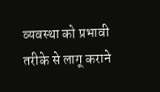व्यवस्था को प्रभावी तरीके से लागू कराने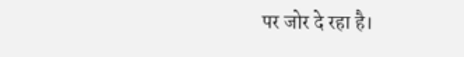पर जोर दे रहा है।